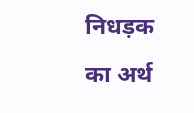निधड़क का अर्थ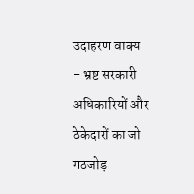उदाहरण वाक्य
- भ्रष्ट सरकारी अधिकारियों और ठेकेदारों का जो गठजोड़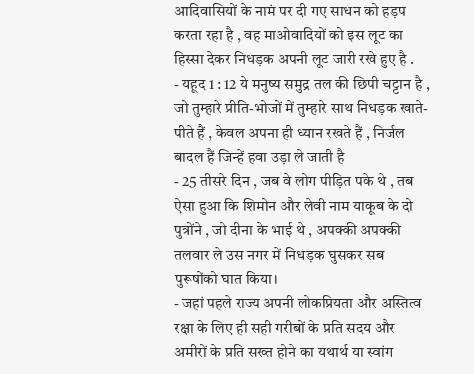आदिवासियों के नामं पर दी गए साधन को हड़प करता रहा है , वह माओवादियों को इस लूट का हिस्सा देकर निधड़क अपनी लूट जारी रखे हुए है .
- यहूद 1 : 12 ये मनुष्य समुद्र तल की छिपी चट्टान है , जो तुम्हारे प्रीति-भोजों में तुम्हारे साथ निधड़क खाते-पीते हैं , केवल अपना ही ध्यान रखते हैं , निर्जल बादल हैं जिन्हें हवा उड़ा ले जाती है
- 25 तीसरे दिन , जब वे लोग पीड़ित पके थे , तब ऐसा हुआ कि शिमोन और लेवी नाम याकूब के दो पुत्रोंने , जो दीना के भाई थे , अपक्की अपक्की तलवार ले उस नगर में निधड़क घुसकर सब पुरूषोंको घात किया।
- जहां पहले राज्य अपनी लोकप्रियता और अस्तित्व रक्षा के लिए ही सही गरीबों के प्रति सदय और अमीरों के प्रति सख्त होने का यथार्थ या स्वांग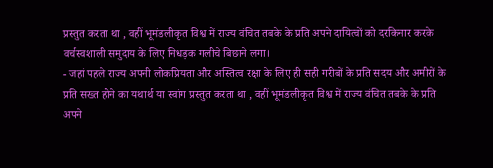प्रस्तुत करता था , वहीं भूमंडलीकृत विश्व में राज्य वंचित तबके के प्रति अपने दायित्वों को दरकिनार करके वर्चस्वशाली समुदाय के लिए निधड़क गलीचे बिछाने लगा।
- जहां पहले राज्य अपनी लोकप्रियता और अस्तित्व रक्षा के लिए ही सही गरीबों के प्रति सदय और अमीरों के प्रति सख्त होने का यथार्थ या स्वांग प्रस्तुत करता था , वहीं भूमंडलीकृत विश्व में राज्य वंचित तबके के प्रति अपने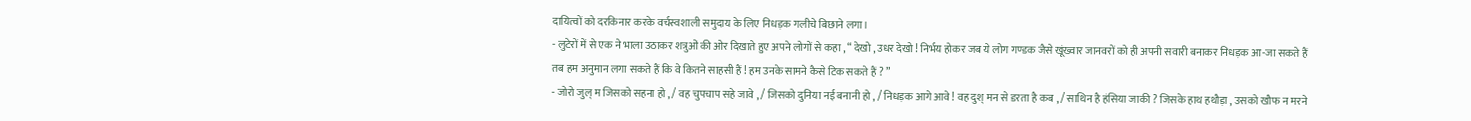दायित्वों को दरकिनार करके वर्चस्वशाली समुदाय के लिए निधड़क गलीचे बिछाने लगा।
- लुटेरों में से एक ने भाला उठाकर शत्रुओं की ओर दिखाते हुए अपने लोगों से कहा , “ देखो , उधर देखो ! निर्भय होकर जब ये लोग गण्डक जैसे खूंख्वार जानवरों को ही अपनी सवारी बनाकर निधड़क आ-जा सकते हैं तब हम अनुमान लगा सकते हैं कि वे कितने साहसी हैं ! हम उनके सामने कैसे टिक सकते हैं ? ”
- जोरो जुल् म जिसको सहना हो , / वह चुपचाप सहे जावे , / जिसको दुनिया नई बनानी हो , / निधड़क आगे आवे ! वह दुश् मन से डरता है कब , / साथिन है हंसिया जाकी ? जिसके हाथ हथौड़ा , उसको खौफ न मरने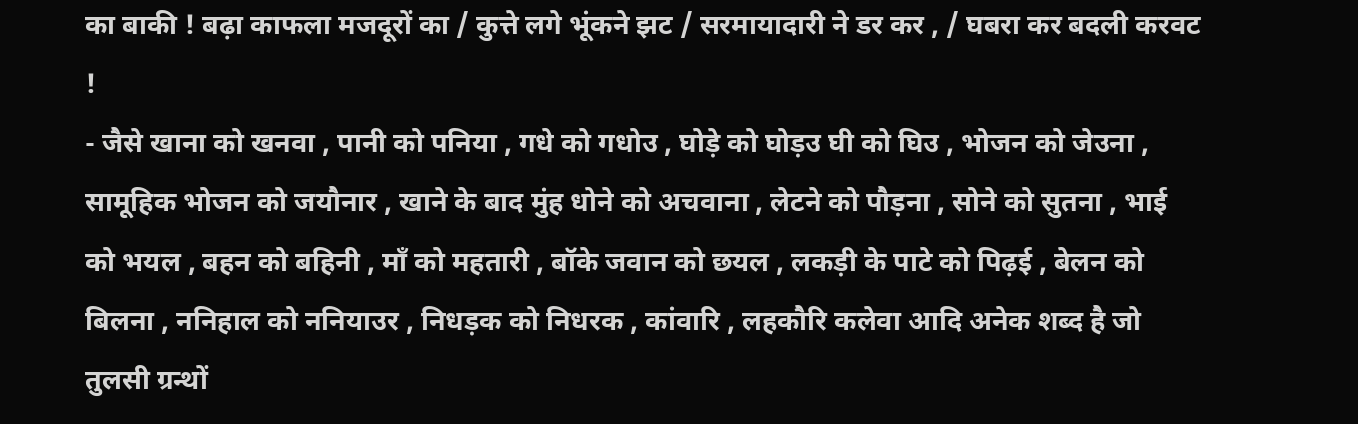का बाकी ! बढ़ा काफला मजदूरों का / कुत्ते लगे भूंकने झट / सरमायादारी ने डर कर , / घबरा कर बदली करवट !
- जैसे खाना को खनवा , पानी को पनिया , गधे को गधोउ , घोड़े को घोड़उ घी को घिउ , भोजन को जेउना , सामूहिक भोजन को जयौनार , खाने के बाद मुंह धोने को अचवाना , लेटने को पौड़ना , सोने को सुतना , भाई को भयल , बहन को बहिनी , माँ को महतारी , बॉके जवान को छयल , लकड़ी के पाटे को पिढ़ई , बेलन को बिलना , ननिहाल को ननियाउर , निधड़क को निधरक , कांवारि , लहकौरि कलेवा आदि अनेक शब्द है जो तुलसी ग्रन्थों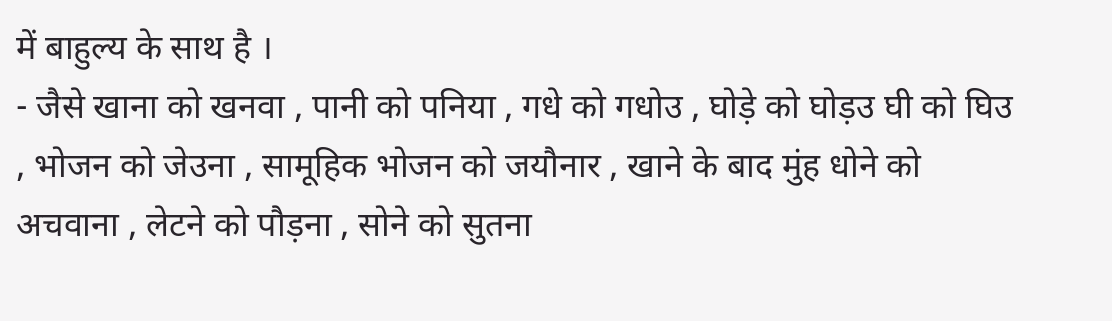में बाहुल्य के साथ है ।
- जैसे खाना को खनवा , पानी को पनिया , गधे को गधोउ , घोड़े को घोड़उ घी को घिउ , भोजन को जेउना , सामूहिक भोजन को जयौनार , खाने के बाद मुंह धोने को अचवाना , लेटने को पौड़ना , सोने को सुतना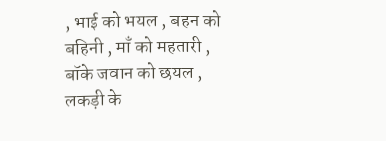, भाई को भयल , बहन को बहिनी , माँ को महतारी , बॉके जवान को छयल , लकड़ी के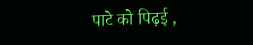पाटे को पिढ़ई ,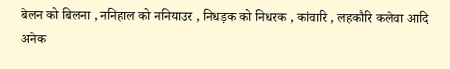बेलन को बिलना , ननिहाल को ननियाउर , निधड़क को निधरक , कांवारि , लहकौरि कलेवा आदि अनेक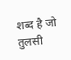शब्द है जो तुलसी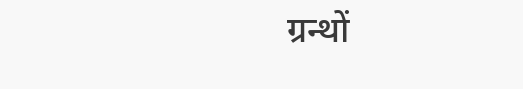ग्रन्थों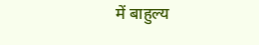में बाहुल्य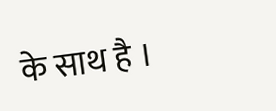के साथ है ।